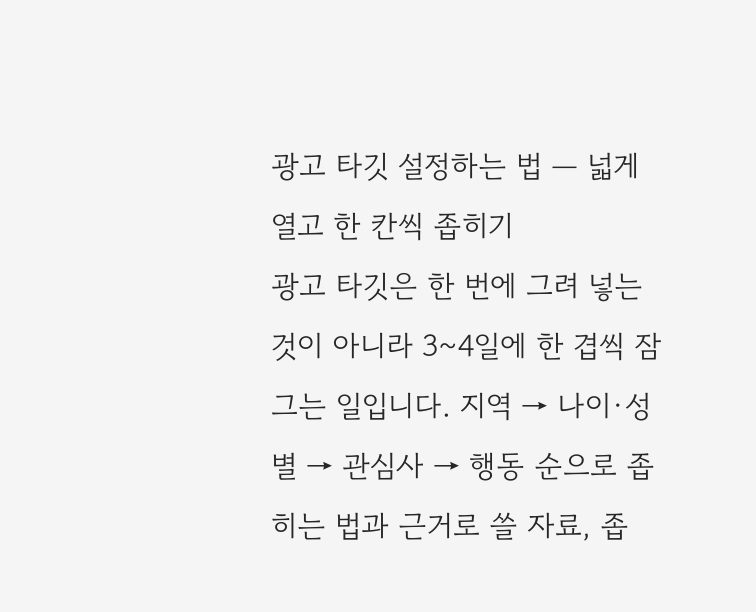광고 타깃 설정하는 법 — 넓게 열고 한 칸씩 좁히기
광고 타깃은 한 번에 그려 넣는 것이 아니라 3~4일에 한 겹씩 잠그는 일입니다. 지역 → 나이·성별 → 관심사 → 행동 순으로 좁히는 법과 근거로 쓸 자료, 좁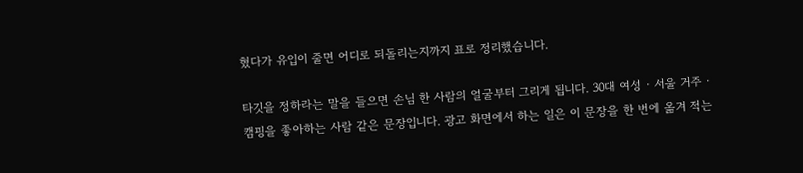혔다가 유입이 줄면 어디로 되돌리는지까지 표로 정리했습니다.

타깃을 정하라는 말을 들으면 손님 한 사람의 얼굴부터 그리게 됩니다. 30대 여성 · 서울 거주 · 캠핑을 좋아하는 사람 같은 문장입니다. 광고 화면에서 하는 일은 이 문장을 한 번에 옮겨 적는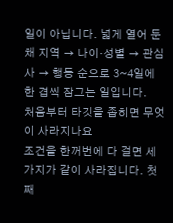일이 아닙니다. 넓게 열어 둔 채 지역 → 나이·성별 → 관심사 → 행동 순으로 3~4일에 한 겹씩 잠그는 일입니다.
처음부터 타깃을 좁히면 무엇이 사라지나요
조건을 한꺼번에 다 걸면 세 가지가 같이 사라집니다. 첫째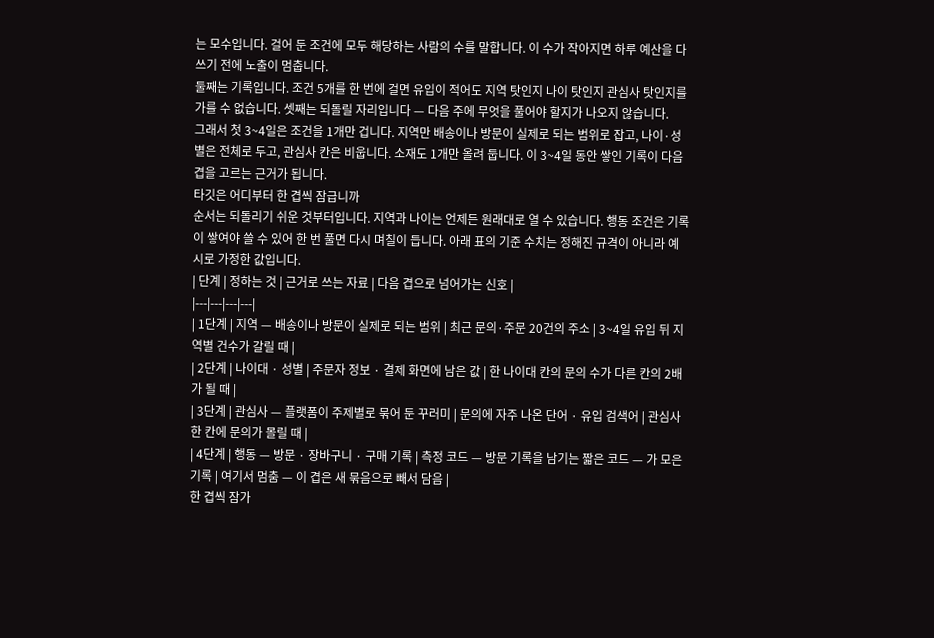는 모수입니다. 걸어 둔 조건에 모두 해당하는 사람의 수를 말합니다. 이 수가 작아지면 하루 예산을 다 쓰기 전에 노출이 멈춥니다.
둘째는 기록입니다. 조건 5개를 한 번에 걸면 유입이 적어도 지역 탓인지 나이 탓인지 관심사 탓인지를 가를 수 없습니다. 셋째는 되돌릴 자리입니다 — 다음 주에 무엇을 풀어야 할지가 나오지 않습니다.
그래서 첫 3~4일은 조건을 1개만 겁니다. 지역만 배송이나 방문이 실제로 되는 범위로 잡고, 나이·성별은 전체로 두고, 관심사 칸은 비웁니다. 소재도 1개만 올려 둡니다. 이 3~4일 동안 쌓인 기록이 다음 겹을 고르는 근거가 됩니다.
타깃은 어디부터 한 겹씩 잠급니까
순서는 되돌리기 쉬운 것부터입니다. 지역과 나이는 언제든 원래대로 열 수 있습니다. 행동 조건은 기록이 쌓여야 쓸 수 있어 한 번 풀면 다시 며칠이 듭니다. 아래 표의 기준 수치는 정해진 규격이 아니라 예시로 가정한 값입니다.
| 단계 | 정하는 것 | 근거로 쓰는 자료 | 다음 겹으로 넘어가는 신호 |
|---|---|---|---|
| 1단계 | 지역 — 배송이나 방문이 실제로 되는 범위 | 최근 문의·주문 20건의 주소 | 3~4일 유입 뒤 지역별 건수가 갈릴 때 |
| 2단계 | 나이대 · 성별 | 주문자 정보 · 결제 화면에 남은 값 | 한 나이대 칸의 문의 수가 다른 칸의 2배가 될 때 |
| 3단계 | 관심사 — 플랫폼이 주제별로 묶어 둔 꾸러미 | 문의에 자주 나온 단어 · 유입 검색어 | 관심사 한 칸에 문의가 몰릴 때 |
| 4단계 | 행동 — 방문 · 장바구니 · 구매 기록 | 측정 코드 — 방문 기록을 남기는 짧은 코드 — 가 모은 기록 | 여기서 멈춤 — 이 겹은 새 묶음으로 빼서 담음 |
한 겹씩 잠가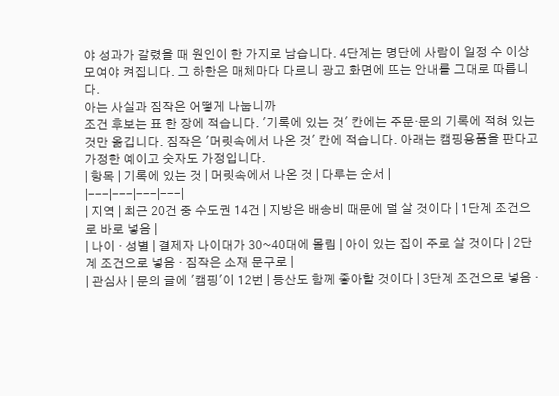야 성과가 갈렸을 때 원인이 한 가지로 남습니다. 4단계는 명단에 사람이 일정 수 이상 모여야 켜집니다. 그 하한은 매체마다 다르니 광고 화면에 뜨는 안내를 그대로 따릅니다.
아는 사실과 짐작은 어떻게 나눕니까
조건 후보는 표 한 장에 적습니다. '기록에 있는 것' 칸에는 주문·문의 기록에 적혀 있는 것만 옮깁니다. 짐작은 '머릿속에서 나온 것' 칸에 적습니다. 아래는 캠핑용품을 판다고 가정한 예이고 숫자도 가정입니다.
| 항목 | 기록에 있는 것 | 머릿속에서 나온 것 | 다루는 순서 |
|---|---|---|---|
| 지역 | 최근 20건 중 수도권 14건 | 지방은 배송비 때문에 덜 살 것이다 | 1단계 조건으로 바로 넣음 |
| 나이 · 성별 | 결제자 나이대가 30~40대에 몰림 | 아이 있는 집이 주로 살 것이다 | 2단계 조건으로 넣음 · 짐작은 소재 문구로 |
| 관심사 | 문의 글에 '캠핑'이 12번 | 등산도 함께 좋아할 것이다 | 3단계 조건으로 넣음 ·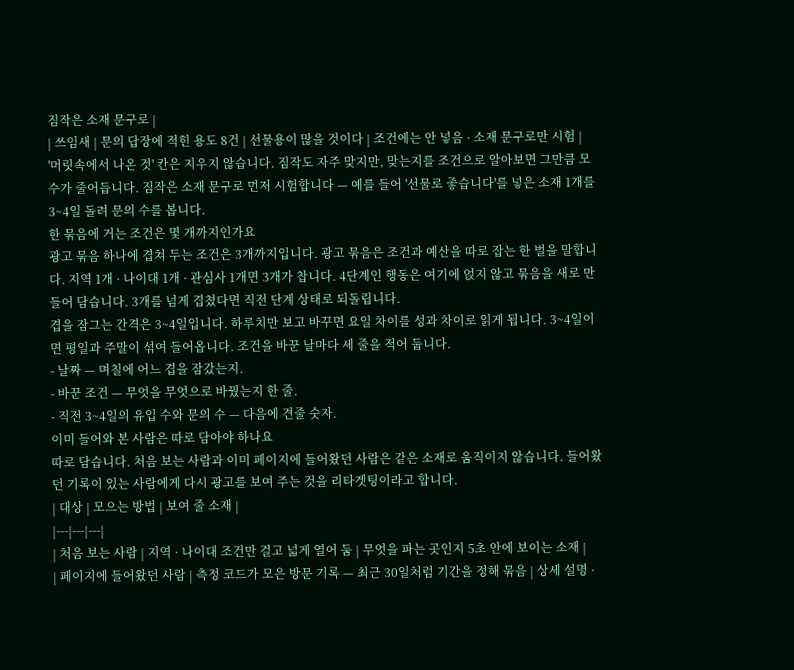짐작은 소재 문구로 |
| 쓰임새 | 문의 답장에 적힌 용도 8건 | 선물용이 많을 것이다 | 조건에는 안 넣음 · 소재 문구로만 시험 |
'머릿속에서 나온 것' 칸은 지우지 않습니다. 짐작도 자주 맞지만, 맞는지를 조건으로 알아보면 그만큼 모수가 줄어듭니다. 짐작은 소재 문구로 먼저 시험합니다 — 예를 들어 '선물로 좋습니다'를 넣은 소재 1개를 3~4일 돌려 문의 수를 봅니다.
한 묶음에 거는 조건은 몇 개까지인가요
광고 묶음 하나에 겹쳐 두는 조건은 3개까지입니다. 광고 묶음은 조건과 예산을 따로 잡는 한 벌을 말합니다. 지역 1개 · 나이대 1개 · 관심사 1개면 3개가 찹니다. 4단계인 행동은 여기에 얹지 않고 묶음을 새로 만들어 담습니다. 3개를 넘게 겹쳤다면 직전 단계 상태로 되돌립니다.
겹을 잠그는 간격은 3~4일입니다. 하루치만 보고 바꾸면 요일 차이를 성과 차이로 읽게 됩니다. 3~4일이면 평일과 주말이 섞여 들어옵니다. 조건을 바꾼 날마다 세 줄을 적어 둡니다.
- 날짜 — 며칠에 어느 겹을 잠갔는지.
- 바꾼 조건 — 무엇을 무엇으로 바꿨는지 한 줄.
- 직전 3~4일의 유입 수와 문의 수 — 다음에 견줄 숫자.
이미 들어와 본 사람은 따로 담아야 하나요
따로 담습니다. 처음 보는 사람과 이미 페이지에 들어왔던 사람은 같은 소재로 움직이지 않습니다. 들어왔던 기록이 있는 사람에게 다시 광고를 보여 주는 것을 리타겟팅이라고 합니다.
| 대상 | 모으는 방법 | 보여 줄 소재 |
|---|---|---|
| 처음 보는 사람 | 지역 · 나이대 조건만 걸고 넓게 열어 둠 | 무엇을 파는 곳인지 5초 안에 보이는 소재 |
| 페이지에 들어왔던 사람 | 측정 코드가 모은 방문 기록 — 최근 30일처럼 기간을 정해 묶음 | 상세 설명 ·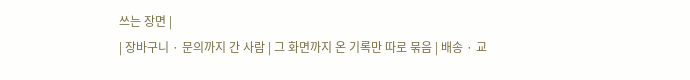쓰는 장면 |
| 장바구니 · 문의까지 간 사람 | 그 화면까지 온 기록만 따로 묶음 | 배송 · 교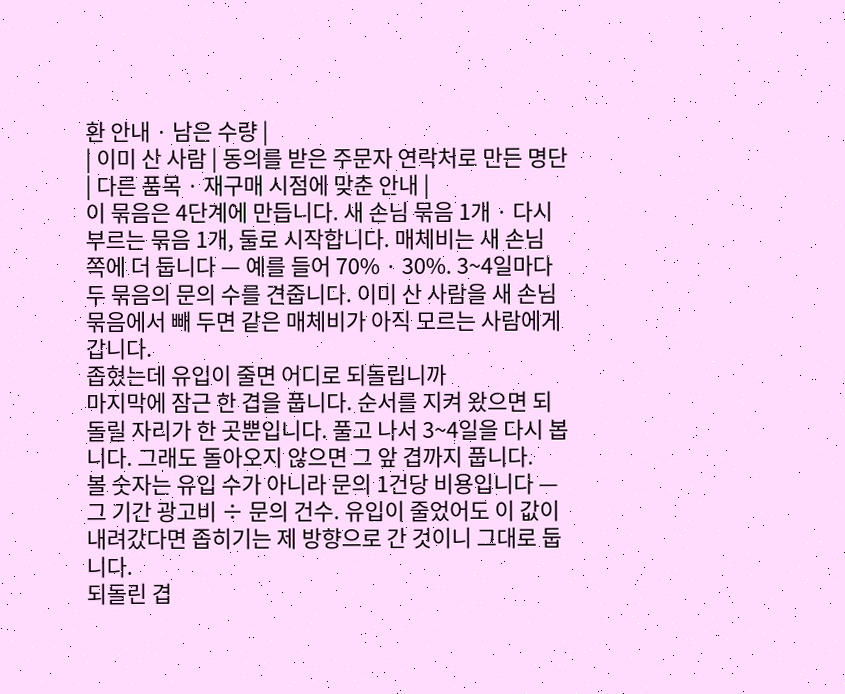환 안내 · 남은 수량 |
| 이미 산 사람 | 동의를 받은 주문자 연락처로 만든 명단 | 다른 품목 · 재구매 시점에 맞춘 안내 |
이 묶음은 4단계에 만듭니다. 새 손님 묶음 1개 · 다시 부르는 묶음 1개, 둘로 시작합니다. 매체비는 새 손님 쪽에 더 둡니다 — 예를 들어 70% · 30%. 3~4일마다 두 묶음의 문의 수를 견줍니다. 이미 산 사람을 새 손님 묶음에서 빼 두면 같은 매체비가 아직 모르는 사람에게 갑니다.
좁혔는데 유입이 줄면 어디로 되돌립니까
마지막에 잠근 한 겹을 풉니다. 순서를 지켜 왔으면 되돌릴 자리가 한 곳뿐입니다. 풀고 나서 3~4일을 다시 봅니다. 그래도 돌아오지 않으면 그 앞 겹까지 풉니다.
볼 숫자는 유입 수가 아니라 문의 1건당 비용입니다 — 그 기간 광고비 ÷ 문의 건수. 유입이 줄었어도 이 값이 내려갔다면 좁히기는 제 방향으로 간 것이니 그대로 둡니다.
되돌린 겹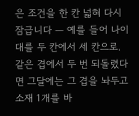은 조건을 한 칸 넓혀 다시 잠급니다 — 예를 들어 나이대를 두 칸에서 세 칸으로. 같은 겹에서 두 번 되돌렸다면 그달에는 그 겹을 놔두고 소재 1개를 바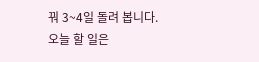꿔 3~4일 돌려 봅니다.
오늘 할 일은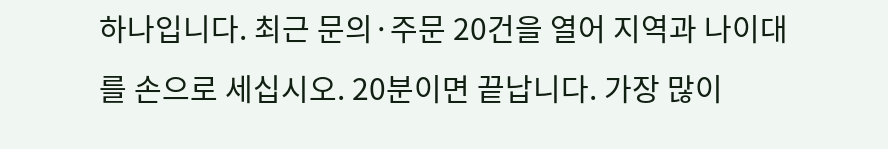하나입니다. 최근 문의·주문 20건을 열어 지역과 나이대를 손으로 세십시오. 20분이면 끝납니다. 가장 많이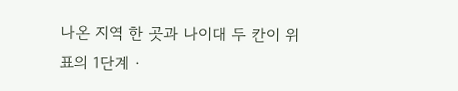나온 지역 한 곳과 나이대 두 칸이 위 표의 1단계 ·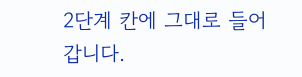2단계 칸에 그대로 들어갑니다.